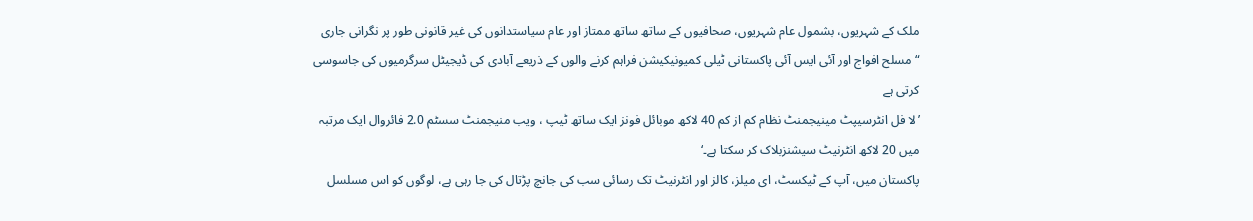ملک کے شہریوں، بشمول عام شہریوں، صحافیوں کے ساتھ ساتھ ممتاز اور عام سیاستدانوں کی غیر قانونی طور پر نگرانی جاری
“مسلح افواج اور آئی ایس آئی پاکستانی ٹیلی کمیونیکیشن فراہم کرنے والوں کے ذریعے آبادی کی ڈیجیٹل سرگرمیوں کی جاسوسی کرتی ہے
’لا فل انٹرسیپٹ مینیجمنٹ نظام کم از کم 40 لاکھ موبائل فونز ایک ساتھ ٹیپ ، ویب منیجمنٹ سسٹم 2.0 فائروال ایک مرتبہ میں 20 لاکھ انٹرنیٹ سیشنزبلاک کر سکتا ہے۔‘
پاکستان میں، آپ کے ٹیکسٹ، ای میلز، کالز اور انٹرنیٹ تک رسائی سب کی جانچ پڑتال کی جا رہی ہے، لوگوں کو اس مسلسل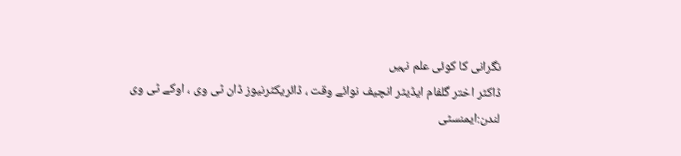نگرانی کا کوئی علم نہیں
ڈاکٹر اختر گلفام ایڈیٹر انچیف نوائے وقت ، ڈائریکٹرنیوز ڈان ٹی وی ، اوکے ٹی وی
لندن:ایمنسٹی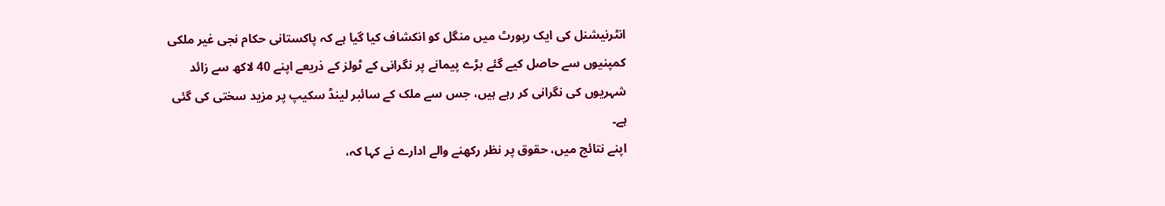انٹرنیشنل کی ایک رپورٹ میں منگل کو انکشاف کیا گیا ہے کہ پاکستانی حکام نجی غیر ملکی کمپنیوں سے حاصل کیے گئے بڑے پیمانے پر نگرانی کے ٹولز کے ذریعے اپنے 40 لاکھ سے زائد شہریوں کی نگرانی کر رہے ہیں، جس سے ملک کے سائبر لینڈ سکیپ پر مزید سختی کی گئی ہے۔
اپنے نتائج میں، حقوق پر نظر رکھنے والے ادارے نے کہا کہ،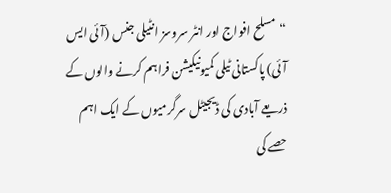“مسلح افواج اور انٹر سروسز انٹیلی جنس (آئی ایس آئی) پاکستانی ٹیلی کمیونیکیشن فراہم کرنے والوں کے ذریعے آبادی کی ڈیجیٹل سرگرمیوں کے ایک اہم حصے کی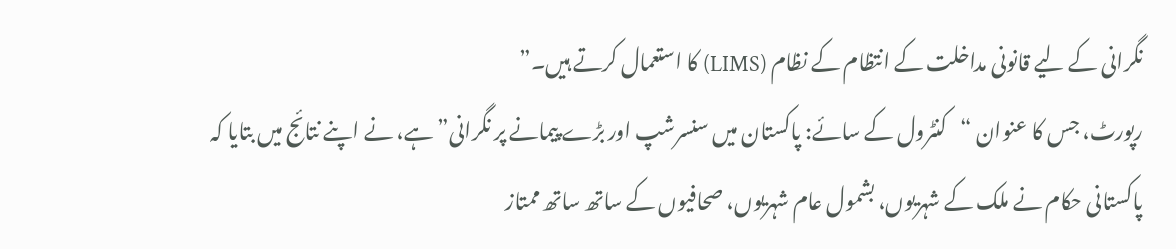نگرانی کے لیے قانونی مداخلت کے انتظام کے نظام (LIMS) کا استعمال کرتے ہیں۔”
رپورٹ، جس کا عنوان “کنٹرول کے سائے: پاکستان میں سنسرشپ اور بڑے پیمانے پر نگرانی” ہے، نے اپنے نتائج میں بتایا کہ پاکستانی حکام نے ملک کے شہریوں، بشمول عام شہریوں، صحافیوں کے ساتھ ساتھ ممتاز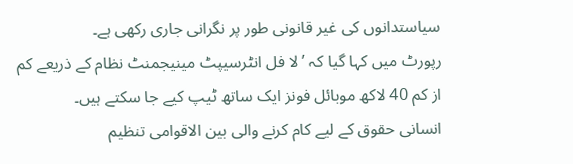سیاستدانوں کی غیر قانونی طور پر نگرانی جاری رکھی ہے۔
رپورٹ میں کہا گیا کہ ’لا فل انٹرسیپٹ مینیجمنٹ نظام کے ذریعے کم از کم 40 لاکھ موبائل فونز ایک ساتھ ٹیپ کیے جا سکتے ہیں۔
انسانی حقوق کے لیے کام کرنے والی بین الاقوامی تنظیم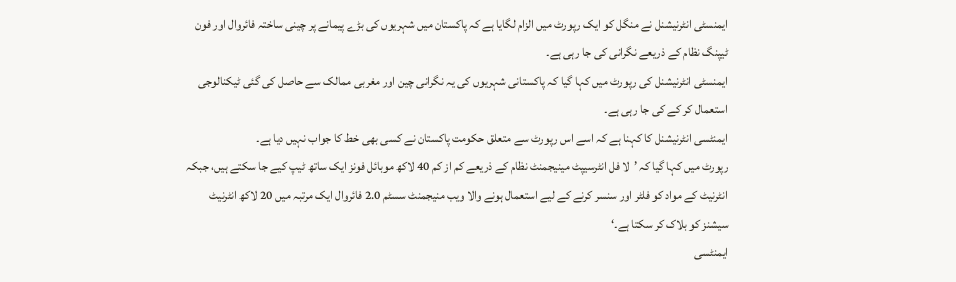ایمنسٹی انٹرنیشنل نے منگل کو ایک رپورٹ میں الزام لگایا ہے کہ پاکستان میں شہریوں کی بڑے پیمانے پر چينی ساختہ فائروال اور فون ٹیپنگ نظام کے ذریعے نگرانی کی جا رہی ہے۔
ایمنسٹی انٹرنیشنل کی رپورٹ میں کہا گیا کہ پاکستانی شہریوں کی یہ نگرانی چین اور مغربی ممالک سے حاصل کی گئی ٹیکنالوجی استعمال کر کے کی جا رہی ہے۔
ایمنٹسی انٹرنیشنل کا کہنا ہے کہ اسے اس رپورٹ سے متعلق حکومت پاکستان نے کسی بھی خط کا جواب نہیں دیا ہے۔
رپورٹ میں کہا گیا کہ ’لا فل انٹرسیپٹ مینیجمنٹ نظام کے ذریعے کم از کم 40 لاکھ موبائل فونز ایک ساتھ ٹیپ کیے جا سکتے ہیں، جبکہ انٹرنیٹ کے مواد کو فلٹر اور سنسر کرنے کے لیے استعمال ہونے والا ویب منیجمنٹ سسٹم 2.0 فائروال ایک مرتبہ میں 20 لاکھ انٹرنیٹ سیشنز کو بلاک کر سکتا ہے۔‘
ایمنٹسی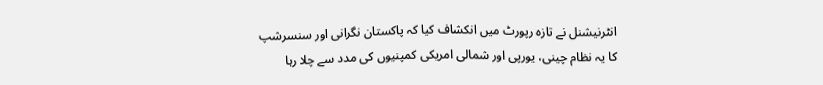انٹرنیشنل نے تازہ رپورٹ میں انکشاف کیا کہ پاکستان نگرانی اور سنسرشپ کا یہ نظام چینی، یورپی اور شمالی امریکی کمپنیوں کی مدد سے چلا رہا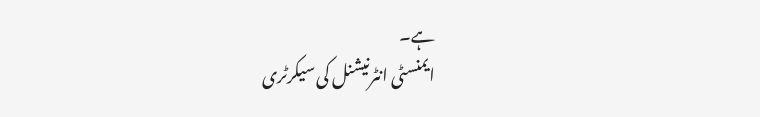ہے۔
ایمنسٹی انٹرنیشنل کی سیکرٹری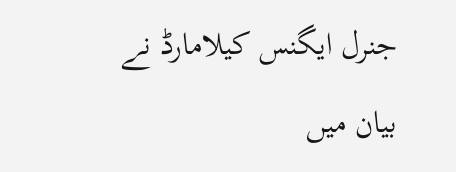جنرل ایگنس کیلامارڈ نے بیان میں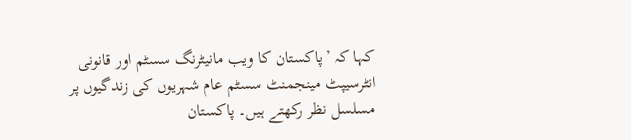کہا کہ ’پاکستان کا ویب مانیٹرنگ سسٹم اور قانونی انٹرسیپٹ مینجمنٹ سسٹم عام شہریوں کی زندگیوں پر مسلسل نظر رکھتے ہیں۔ پاکستان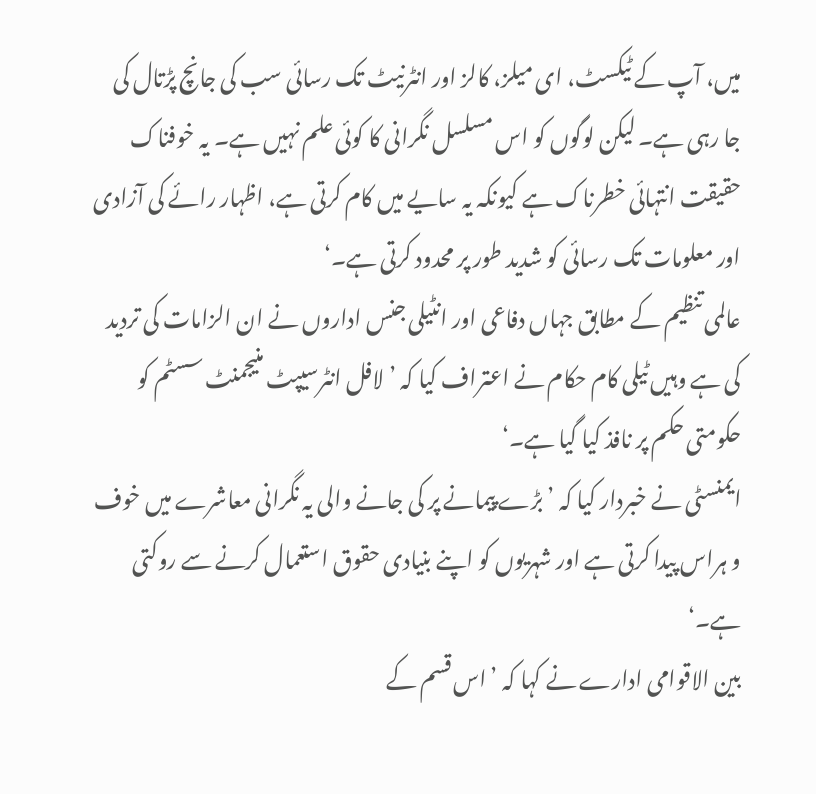میں، آپ کے ٹیکسٹ، ای میلز، کالز اور انٹرنیٹ تک رسائی سب کی جانچ پڑتال کی جا رہی ہے۔ لیکن لوگوں کو اس مسلسل نگرانی کا کوئی علم نہیں ہے۔ یہ خوفناک حقیقت انتہائی خطرناک ہے کیونکہ یہ سایے میں کام کرتی ہے، اظہار رائے کی آزادی اور معلومات تک رسائی کو شدید طور پر محدود کرتی ہے۔‘
عالمی تنظیم کے مطابق جہاں دفاعی اور انٹیلی جنس اداروں نے ان الزامات کی تردید کی ہے وہیں ٹیلی کام حکام نے اعتراف کیا کہ ’لافل انٹرسیپٹ منیجمنٹ سسٹم کو حکومتی حکم پر نافذ کیا گیا ہے۔‘
ایمنسٹی نے خبردار کیا کہ ’بڑے پیمانے پر کی جانے والی یہ نگرانی معاشرے میں خوف و ہراس پیدا کرتی ہے اور شہریوں کو اپنے بنیادی حقوق استعمال کرنے سے روکتی ہے۔‘
بین الاقوامی ادارے نے کہا کہ ’اس قسم کے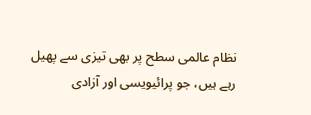نظام عالمی سطح پر بھی تیزی سے پھیل رہے ہیں، جو پرائیویسی اور آزادی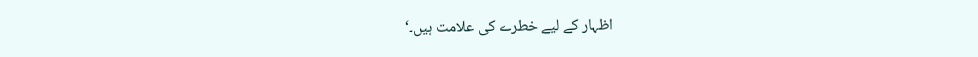اظہار کے لیے خطرے کی علامت ہیں۔‘